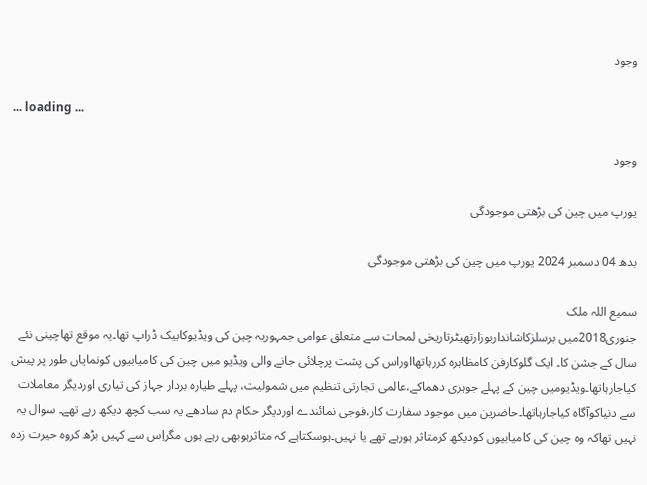وجود

... loading ...

وجود

یورپ میں چین کی بڑھتی موجودگی

بدھ 04 دسمبر 2024 یورپ میں چین کی بڑھتی موجودگی

سمیع اللہ ملک
جنوری2018میں برسلزکاشانداربوزارتھیٹرتاریخی لمحات سے متعلق عوامی جمہوریہ چین کی ویڈیوکابیک ڈراپ تھا۔یہ موقع تھاچینی نئے سال کے جشن کا۔ ایک گلوکارفن کامظاہرہ کررہاتھااوراس کی پشت پرچلائی جانے والی ویڈیو میں چین کی کامیابیوں کونمایاں طور پر پیش کیاجارہاتھا۔ویڈیومیں چین کے پہلے جوہری دھماکے،عالمی تجارتی تنظیم میں شمولیت، پہلے طیارہ بردار جہاز کی تیاری اوردیگر معاملات سے دنیاکوآگاہ کیاجارہاتھا۔حاضرین میں موجود سفارت کار،فوجی نمائندے اوردیگر حکام دم سادھے یہ سب کچھ دیکھ رہے تھے۔ سوال یہ نہیں تھاکہ وہ چین کی کامیابیوں کودیکھ کرمتاثر ہورہے تھے یا نہیں۔ہوسکتاہے کہ متاثرہوبھی رہے ہوں مگراِس سے کہیں بڑھ کروہ حیرت زدہ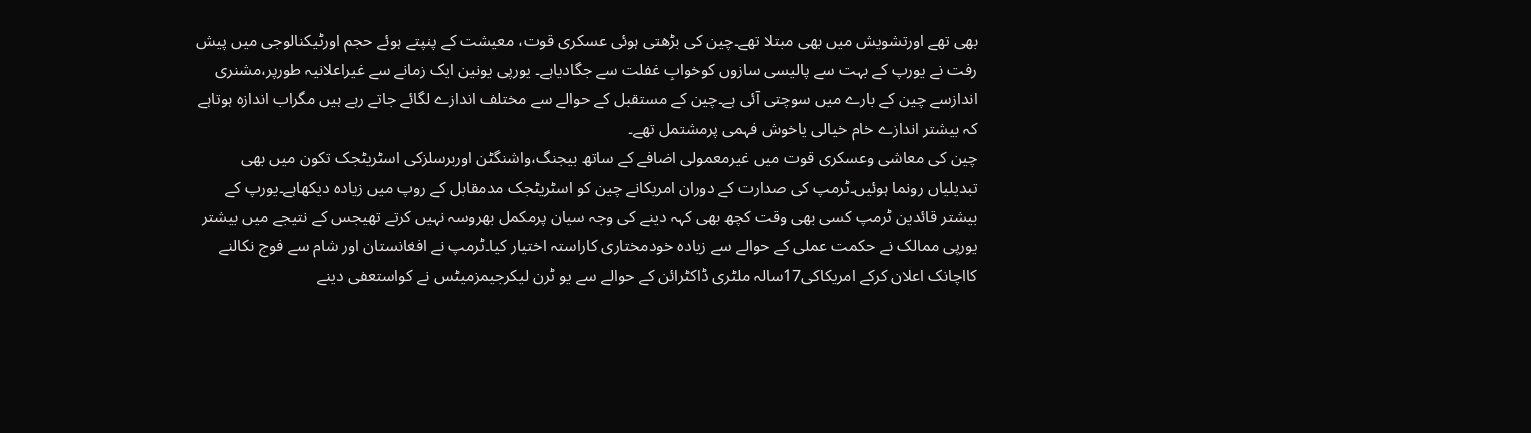بھی تھے اورتشویش میں بھی مبتلا تھے۔چین کی بڑھتی ہوئی عسکری قوت، معیشت کے پنپتے ہوئے حجم اورٹیکنالوجی میں پیش رفت نے یورپ کے بہت سے پالیسی سازوں کوخوابِ غفلت سے جگادیاہے۔ یورپی یونین ایک زمانے سے غیراعلانیہ طورپر،مشنری اندازسے چین کے بارے میں سوچتی آئی ہے۔چین کے مستقبل کے حوالے سے مختلف اندازے لگائے جاتے رہے ہیں مگراب اندازہ ہوتاہے کہ بیشتر اندازے خام خیالی یاخوش فہمی پرمشتمل تھے۔
چین کی معاشی وعسکری قوت میں غیرمعمولی اضافے کے ساتھ بیجنگ،واشنگٹن اوربرسلزکی اسٹریٹجک تکون میں بھی تبدیلیاں رونما ہوئیں۔ٹرمپ کی صدارت کے دوران امریکانے چین کو اسٹریٹجک مدمقابل کے روپ میں زیادہ دیکھاہے۔یورپ کے بیشتر قائدین ٹرمپ کسی بھی وقت کچھ بھی کہہ دینے کی وجہ سیان پرمکمل بھروسہ نہیں کرتے تھیجس کے نتیجے میں بیشتر یورپی ممالک نے حکمت عملی کے حوالے سے زیادہ خودمختاری کاراستہ اختیار کیا۔ٹرمپ نے افغانستان اور شام سے فوج نکالنے کااچانک اعلان کرکے امریکاکی17سالہ ملٹری ڈاکٹرائن کے حوالے سے یو ٹرن لیکرجیمزمیٹس نے کواستعفی دینے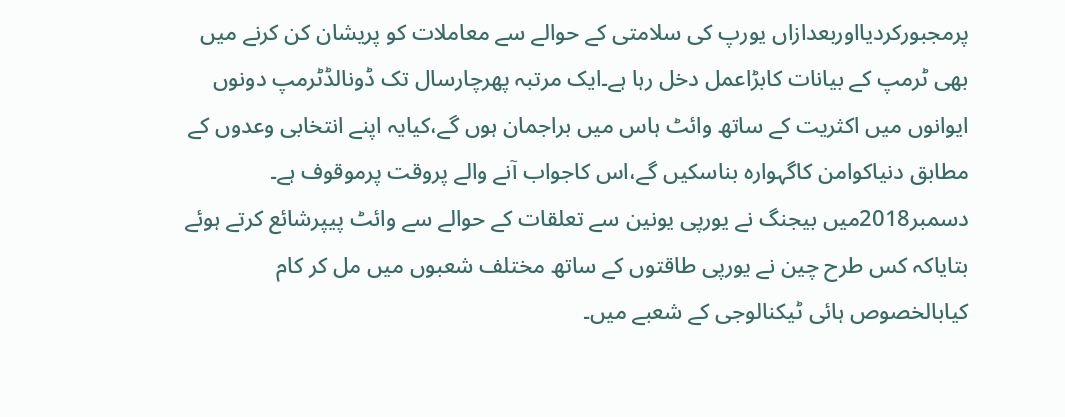پرمجبورکردیااوربعدازاں یورپ کی سلامتی کے حوالے سے معاملات کو پریشان کن کرنے میں بھی ٹرمپ کے بیانات کابڑاعمل دخل رہا ہے۔ایک مرتبہ پھرچارسال تک ڈونالڈٹرمپ دونوں ایوانوں میں اکثریت کے ساتھ وائٹ ہاس میں براجمان ہوں گے،کیایہ اپنے انتخابی وعدوں کے مطابق دنیاکوامن کاگہوارہ بناسکیں گے،اس کاجواب آنے والے پروقت پرموقوف ہے۔
دسمبر2018میں بیجنگ نے یورپی یونین سے تعلقات کے حوالے سے وائٹ پیپرشائع کرتے ہوئے بتایاکہ کس طرح چین نے یورپی طاقتوں کے ساتھ مختلف شعبوں میں مل کر کام کیابالخصوص ہائی ٹیکنالوجی کے شعبے میں۔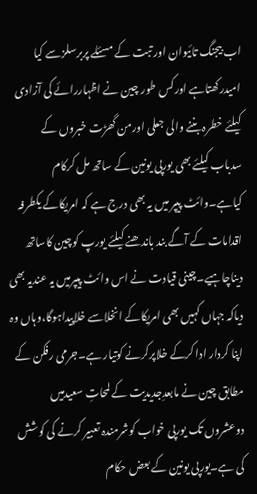اب بیجنگ تائیوان اور تبت کے مسئلے پربرسلزسے کیا امیدرکھتاہے اورکس طور چین نے اظہاررائے کی آزادی کیلئے خطرہ بننے والی جعلی اورمن گھڑت خبروں کے سدباب کیلئے بھی یورپی یونین کے ساتھ مل کرکام کیاہے۔وائٹ پیپر میں یہ بھی درج ہے کہ امریکاکے یکطرفہ اقدامات کے آگے بند باندھنے کیلئے یورپ کوچین کاساتھ دیناچاہیے۔چینی قیادت نے اس وائٹ پیپرمیں یہ عندیہ بھی دیاکہ جہاں کہیں بھی امریکاکے انخلاسے خلاپیداہوگا،وہاں وہ اپنا کردار ادا کرکے خلاپرکرنے کوتیار ہے۔جرمی رفکن کے مطابق چین نے مابعدِجدیدیت کے لمحاتِ سعیدمیں دوعشروں تک یورپی خواب کوشرمندہ تعبیر کرنے کی کوشش کی ہے۔یورپی یونین کے بعض حکام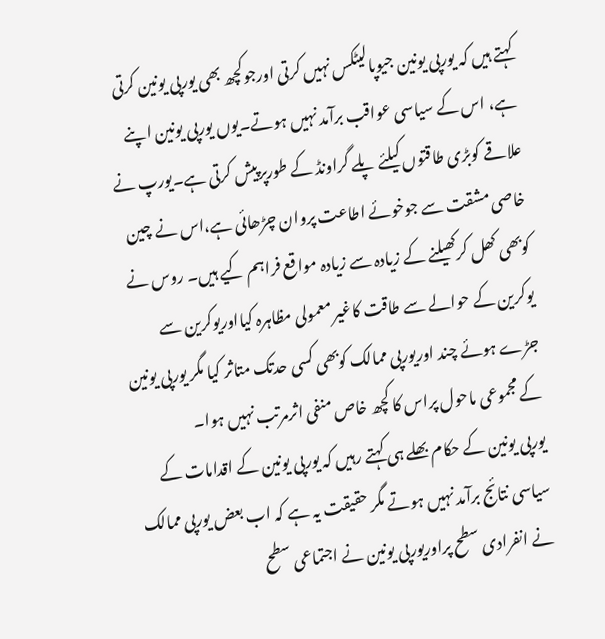کہتے ہیں کہ یورپی یونین جیوپالیٹکس نہیں کرتی اورجوکچھ بھی یورپی یونین کرتی ہے، اس کے سیاسی عواقب برآمد نہیں ہوتے۔یوں یورپی یونین اپنے علاقے کوبڑی طاقتوں کیلئے پلے گراونڈ کے طورپرپیش کرتی ہے۔یورپ نے خاصی مشقت سے جوخوئے اطاعت پروان چڑھائی ہے،اس نے چین کوبھی کھل کرکھیلنے کے زیادہ سے زیادہ مواقع فراہم کیے ہیں۔ روس نے یوکرین کے حوالے سے طاقت کاغیر معمولی مظاہرہ کیااوریوکرین سے جڑے ہوئے چند اوریورپی ممالک کوبھی کسی حدتک متاثر کیا مگر یورپی یونین کے مجموعی ماحول پراس کا کچھ خاص منفی اثرمرتب نہیں ہوا۔
یورپی یونین کے حکام بھلے ہی کہتے رہیں کہ یورپی یونین کے اقدامات کے سیاسی نتائج برآمد نہیں ہوتے مگر حقیقت یہ ہے کہ اب بعض یورپی ممالک نے انفرادی سطح پراوریورپی یونین نے اجتماعی سطح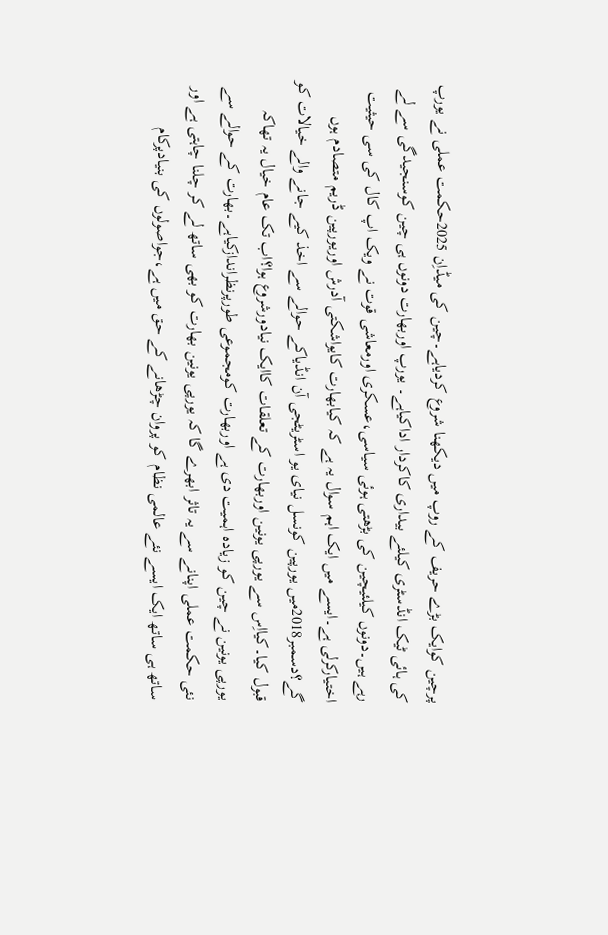پرچین کوایک بڑے حریف کے روپ میں دیکھنا شروع کردیاہے۔چین کی میڈاِن 2025حکمت عملی نے یورپ کی ہائی ٹیک انڈسٹری کیلئے بیداری کاکردار اداکیاہے۔ یورپ اوربھارت دونوں ہی چین کوسنجیدگی سے لے رہے ہیں۔دونوں کیلئیچین کی بڑھتی ہوئی سیاسی،عسکری اورمعاشی قوت نے ویک اپ کال کی سی حیثیت اختیارکرلی ہے۔ایسے میں ایک اہم سوال یہ ہے کہ کیابھارت کایواشکتی آدرش اوریورپین ڈریم متصادم ہوں گے؟دسمبر2018میں یورپین کونسل نیای یو اسٹریٹجی آن انڈیاکے حوالے سے اخذ کیے جانے والے خیالات کو قبول کیا۔کیااِس سے یورپی یونین اوربھارت کے تعلقات کاایک نیادورشروع ہوا؟اب تک عام خیال یہ تھاکہ یورپی یونین نے چین کو زیادہ اہمیت دی ہے اوربھارت کومجموعی طورپرنظراندازکیاہے۔بھارت کے حوالے سے نئی حکمت عملی اپنانے سے یہ تاثر ابھرے گا کہ یورپی یونین بھارت کو بھی ساتھ لے کر چلنا چاہتی ہے اور ساتھ ہی ساتھ ایک ایسے نئے عالمی نظام کو پروان چڑھانے کے حق میں ہے،جواصولوں کی بنیادپرکام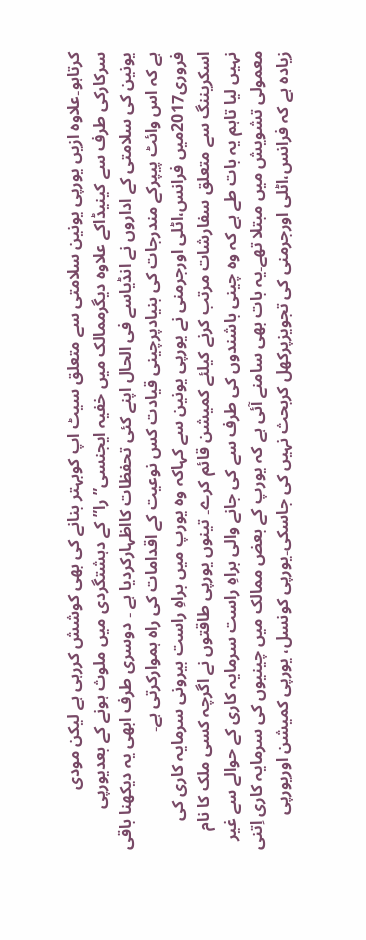کرتاہو۔علاوہ ازیں یورپی یونین سلامتی سے متعلق سیٹ اپ کوبہتر بنانے کی بھی کوشش کررہی ہے لیکن مودی سرکارکی طرف سے کینیڈاکے علاوہ دیگرممالک میں خفیہ ایجنسی”را”کے دہشتگردی میں ملوث ہونے کے بعدیورپی یونین کی سلامتی کے اداروں نے انڈیاسے فی الحال اپنے کئی تحفظات کااظہارکردیا ہے ۔ دوسری طرف ابھی یہ دیکھنا باقی ہے کہ اس وائٹ پیپرکے مندرجات کی بنیادپرچینی قیادت کس نوعیت کے اقدامات کی راہ ہموارکرتی ہے۔
فروری2017میں فرانس،اٹلی اورجرمنی نے یورپی یونین سے کہاکہ وہ یورپ میں براہِ راست بیرونی سرمایہ کاری کی اسکریننگ سے متعلق سفارشات مرتب کرنے کیلئے کمیشن قائم کرے۔ تینوں یورپی طاقتوں نے اگرچہ کسی ملک کا نام نہیں لیا تاہم یہ بات طے ہے کہ وہ چینی باشندوں کی طرف سے کی جانے والی براہِ راست سرمایہ کاری کے حوالے سے غیر معمولی تشویش میں مبتلا تھے۔یہ بات بھی سامنے آئی ہے کہ یورپ کے بعض ممالک میں چینیوں کی سرمایہ کاری اِتنی زیادہ ہے کہ فرانس،اٹلی اورجرمنی کی تجویزپرکھل کربحث نہیں کی جاسکی۔یورپی کونسل، یورپی کمیشن اوریورپی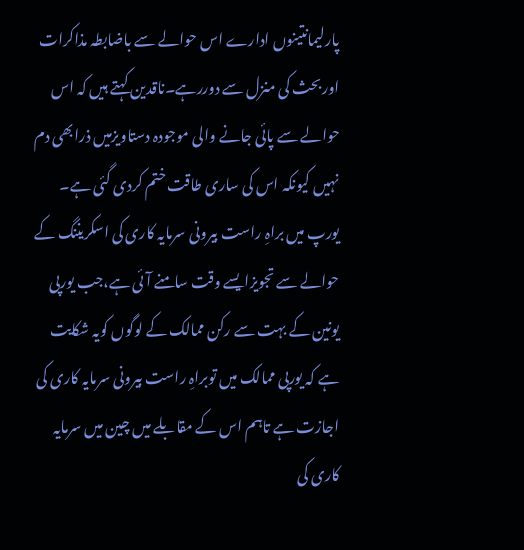پارلیمانتینوں ادارے اس حوالے سے باضابطہ مذاکرات اوربحث کی منزل سے دوررہے۔ناقدین کہتے ہیں کہ اس حوالے سے پائی جانے والی موجودہ دستاویزمیں ذرابھی دم نہیں کیونکہ اس کی ساری طاقت ختم کردی گئی ہے۔
یورپ میں براہِ راست بیرونی سرمایہ کاری کی اسکریننگ کے حوالے سے تجویزایسے وقت سامنے آئی ہے،جب یورپی یونین کے بہت سے رکن ممالک کے لوگوں کویہ شکایت ہے کہ یورپی ممالک میں توبراہِ راست بیرونی سرمایہ کاری کی اجازت ہے تاہم اس کے مقابلے میں چین میں سرمایہ کاری کی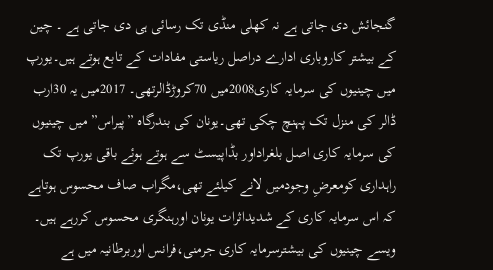گنجائش دی جاتی ہے نہ کھلی منڈی تک رسائی ہی دی جاتی ہے ۔ چین کے بیشتر کاروباری ادارے دراصل ریاستی مفادات کے تابع ہوتے ہیں۔یورپ میں چینیوں کی سرمایہ کاری2008میں 70کروڑڈالرتھی۔ 2017میں یہ 30ارب ڈالر کی منزل تک پہنچ چکی تھی۔یونان کی بندرگاہ ”پیراس” میں چینیوں کی سرمایہ کاری اصل بلغراداور بڈاپیسٹ سے ہوتے ہوئے باقی یورپ تک راہداری کومعرضِ وجودمیں لانے کیلئے تھی،مگراب صاف محسوس ہوتاہے کہ اس سرمایہ کاری کے شدیداثرات یونان اورہنگری محسوس کررہے ہیں۔ ویسے چینیوں کی بیشترسرمایہ کاری جرمنی،فرانس اوربرطانیہ میں ہے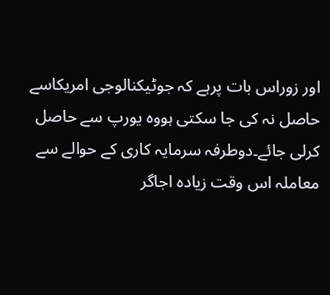اور زوراس بات پرہے کہ جوٹیکنالوجی امریکاسے حاصل نہ کی جا سکتی ہووہ یورپ سے حاصل کرلی جائے۔دوطرفہ سرمایہ کاری کے حوالے سے معاملہ اس وقت زیادہ اجاگر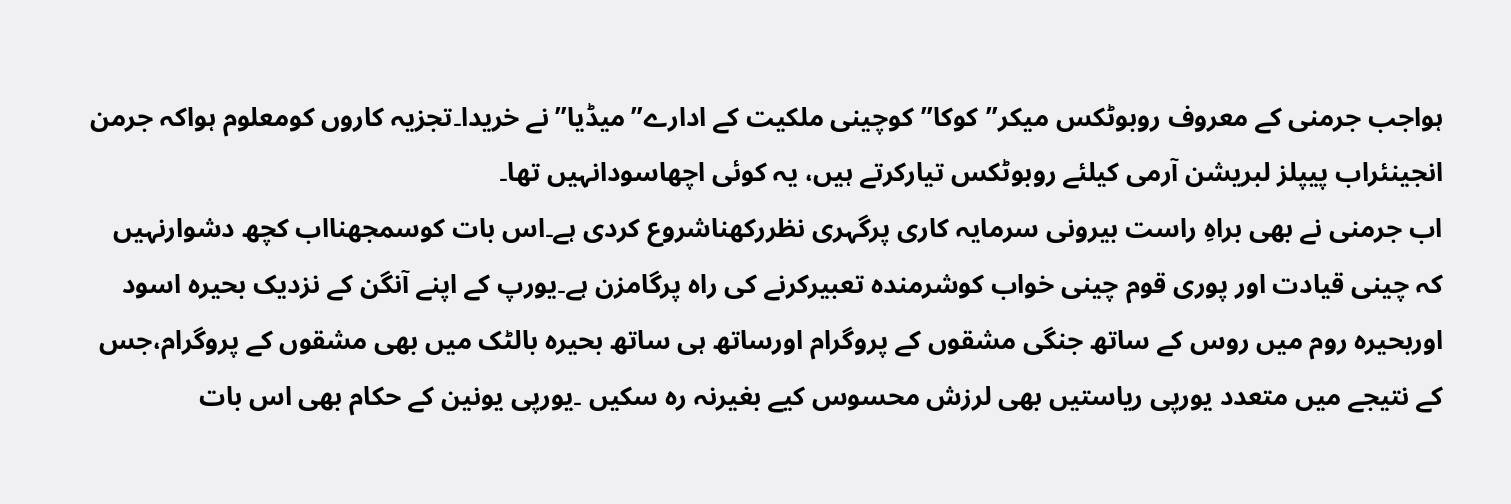ہواجب جرمنی کے معروف روبوٹکس میکر”کوکا”کوچینی ملکیت کے ادارے”میڈیا”نے خریدا۔تجزیہ کاروں کومعلوم ہواکہ جرمن انجینئراب پیپلز لبریشن آرمی کیلئے روبوٹکس تیارکرتے ہیں، یہ کوئی اچھاسودانہیں تھا۔
اب جرمنی نے بھی براہِ راست بیرونی سرمایہ کاری پرگہری نظررکھناشروع کردی ہے۔اس بات کوسمجھنااب کچھ دشوارنہیں کہ چینی قیادت اور پوری قوم چینی خواب کوشرمندہ تعبیرکرنے کی راہ پرگامزن ہے۔یورپ کے اپنے آنگن کے نزدیک بحیرہ اسود اوربحیرہ روم میں روس کے ساتھ جنگی مشقوں کے پروگرام اورساتھ ہی ساتھ بحیرہ بالٹک میں بھی مشقوں کے پروگرام،جس کے نتیجے میں متعدد یورپی ریاستیں بھی لرزش محسوس کیے بغیرنہ رہ سکیں ۔یورپی یونین کے حکام بھی اس بات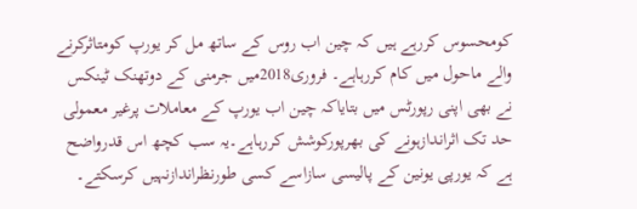کومحسوس کررہے ہیں کہ چین اب روس کے ساتھ مل کر یورپ کومتاثرکرنے والے ماحول میں کام کررہاہے۔ فروری2018میں جرمنی کے دوتھنک ٹینکس نے بھی اپنی رپورٹس میں بتایاکہ چین اب یورپ کے معاملات پرغیر معمولی حد تک اثراندازہونے کی بھرپورکوشش کررہاہے۔یہ سب کچھ اس قدرواضح ہے کہ یورپی یونین کے پالیسی سازاسے کسی طورنظراندازنہیں کرسکتے۔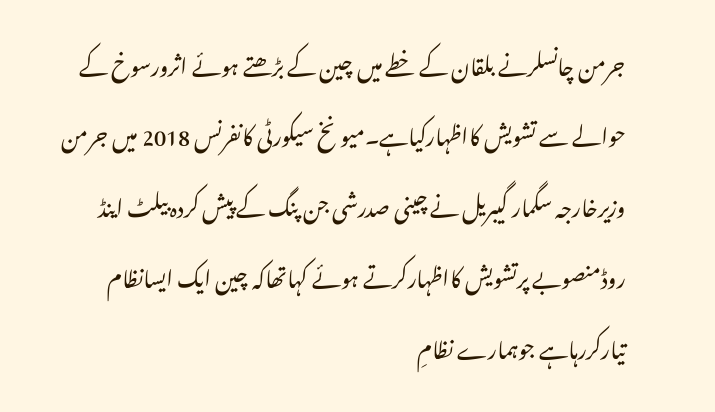جرمن چانسلرنے بلقان کے خطے میں چین کے بڑھتے ہوئے اثرورسوخ کے حوالے سے تشویش کااظہارکیاہے۔میونخ سیکورٹی کانفرنس 2018 میں جرمن وزیرخارجہ سگمار گیبریل نے چینی صدرشی جن پنگ کے پیش کردہ بیلٹ اینڈ روڈمنصوبے پرتشویش کااظہارکرتے ہوئے کہاتھاکہ چین ایک ایسانظام تیارکررہاہے جوہمارے نظامِ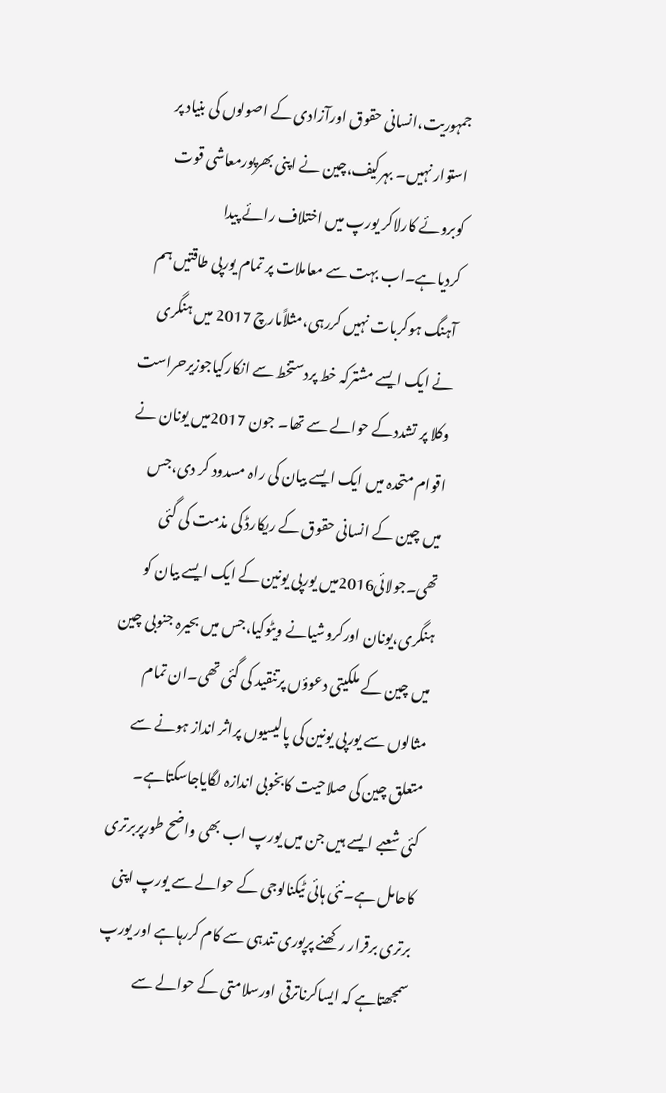جمہوریت،انسانی حقوق اورآزادی کے اصولوں کی بنیاد پر استوار نہیں۔ بہرکیف،چین نے اپنی بھرپورمعاشی قوت کوبروئے کارلاکر یورپ میں اختلاف رائے پیدا کردیاہے۔اب بہت سے معاملات پر تمام یورپی طاقتیں ہم آہنگ ہوکربات نہیں کررہی،مثلاًمارچ 2017 میں ہنگری نے ایک ایسے مشترکہ خط پردستخط سے انکارکیاجوزیرحراست وکلا پر تشددکے حوالے سے تھا۔ جون 2017میں یونان نے اقوام متحدہ میں ایک ایسے بیان کی راہ مسدود کر دی،جس میں چین کے انسانی حقوق کے ریکارڈ کی مذمت کی گئی تھی۔جولائی2016میں یورپی یونین کے ایک ایسے بیان کو ہنگری،یونان اورکروشیانے ویٹوکیا،جس میں بحیرہ جنوبی چین میں چین کے ملکیتی دعوؤں پرتنقید کی گئی تھی۔ان تمام مثالوں سے یورپی یونین کی پالیسیوں پراثر انداز ہونے سے متعلق چین کی صلاحیت کابخوبی اندازہ لگایاجاسکتاہے۔
کئی شعبے ایسے ہیں جن میں یورپ اب بھی واضح طورپربرتری کاحامل ہے۔نئی ہائی ٹیکنالوجی کے حوالے سے یورپ اپنی برتری برقرار رکھنے پرپوری تندہی سے کام کررہاہے اور یورپ سمجھتاہے کہ ایساکرناترقی اورسلامتی کے حوالے سے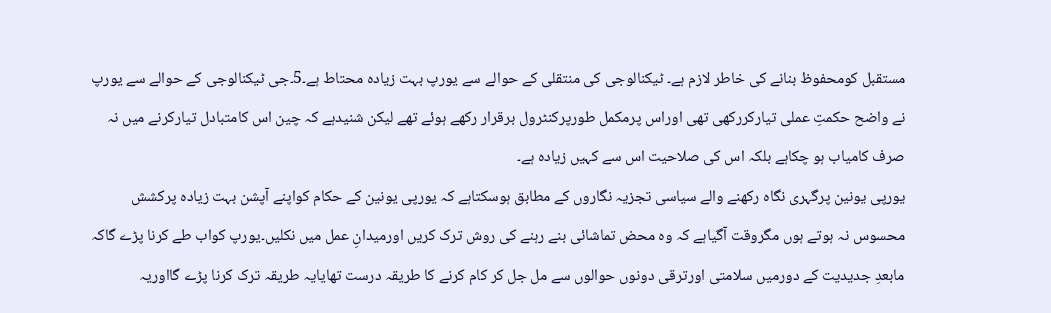مستقبل کومحفوظ بنانے کی خاطر لازم ہے۔ ٹیکنالوجی کی منتقلی کے حوالے سے یورپ بہت زیادہ محتاط ہے۔5۔جی ٹیکنالوجی کے حوالے سے یورپ نے واضح حکمتِ عملی تیارکررکھی تھی اوراس پرمکمل طورپرکنٹرول برقرار رکھے ہوئے تھے لیکن شنیدہے کہ چین اس کامتبادل تیارکرنے میں نہ صرف کامیاب ہو چکاہے بلکہ اس کی صلاحیت اس سے کہیں زیادہ ہے۔
یورپی یونین پرگہری نگاہ رکھنے والے سیاسی تجزیہ نگاروں کے مطابق ہوسکتاہے کہ یورپی یونین کے حکام کواپنے آپشن بہت زیادہ پرکشش محسوس نہ ہوتے ہوں مگروقت آگیاہے کہ وہ محض تماشائی بنے رہنے کی روش ترک کریں اورمیدانِ عمل میں نکلیں۔یورپ کواب طے کرنا پڑے گاکہ مابعدِ جدیدیت کے دورمیں سلامتی اورترقی دونوں حوالوں سے مل جل کر کام کرنے کا طریقہ درست تھایایہ طریقہ ترک کرنا پڑے گااوریہ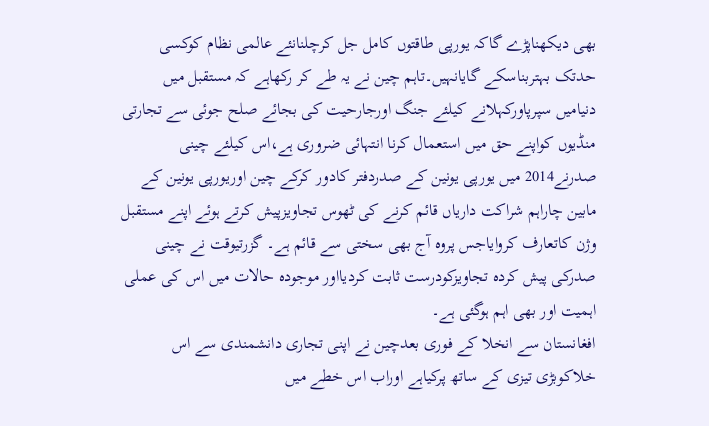بھی دیکھناپڑے گاکہ یورپی طاقتوں کامل جل کرچلنانئے عالمی نظام کوکسی حدتک بہتربناسکے گایانہیں۔تاہم چین نے یہ طے کر رکھاہے کہ مستقبل میں دنیامیں سپرپاورکہلانے کیلئے جنگ اورجارحیت کی بجائے صلح جوئی سے تجارتی منڈیوں کواپنے حق میں استعمال کرنا انتہائی ضروری ہے،اس کیلئے چینی صدرنے2014 میں یورپی یونین کے صدردفتر کادور کرکے چین اوریورپی یونین کے مابین چاراہم شراکت داریاں قائم کرنے کی ٹھوس تجاویزپیش کرتے ہوئے اپنے مستقبل وژن کاتعارف کروایاجس پروہ آج بھی سختی سے قائم ہے۔ گزرتیوقت نے چینی صدرکی پیش کردہ تجاویزکودرست ثابت کردیااور موجودہ حالات میں اس کی عملی اہمیت اور بھی اہم ہوگئی ہے۔
افغانستان سے انخلا کے فوری بعدچین نے اپنی تجاری دانشمندی سے اس خلاکوبڑی تیزی کے ساتھ پرکیاہے اوراب اس خطے میں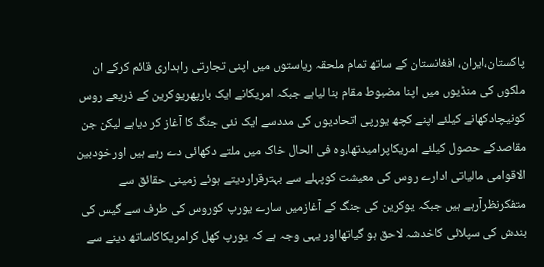پاکستان،ایران، افغانستان کے ساتھ تمام ملحقہ ریاستوں میں اپنی تجارتی راہداری قائم کرکے ان ملکوں کی منڈیوں میں اپنا مضبوط مقام بنا لیاہے جبکہ امریکانے ایک بارپھریوکرین کے ذریعے روس کونیچادکھانے کیلئے اپنے کچھ یورپی اتحادیوں کی مددسے ایک نئی جنگ کا آغاز کر دیاہے لیکن جن مقاصدکے حصول کیلئے امریکاپرامیدتھا،وہ فی الحال خاک میں ملتے دکھائی دے رہے ہیں اورخودبین الاقوامی مالیاتی ادارے روس کی معیشت کوپہلے سے بہترقراردیتے ہوئے زمینی حقائق سے متفکرنظرآرہے ہیں جبکہ یوکرین کی جنگ کے آغازمیں سارے یورپ کوروس کی طرف سے گیس کی بندش کی سپلائی کاخدشہ لاحق ہو گیاتھااور یہی وجہ ہے کہ یورپ کھل کرامریکاکاساتھ دینے سے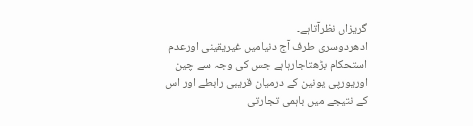گریزاں نظرآتاہے۔
ادھردوسری طرف آج دنیامیں غیریقینی اورعدم استحکام بڑھتاجارہاہے جس کی وجہ سے چین اوریورپی یونین کے درمیان قریبی رابطے اور اس کے نتیجے میں باہمی تجارتی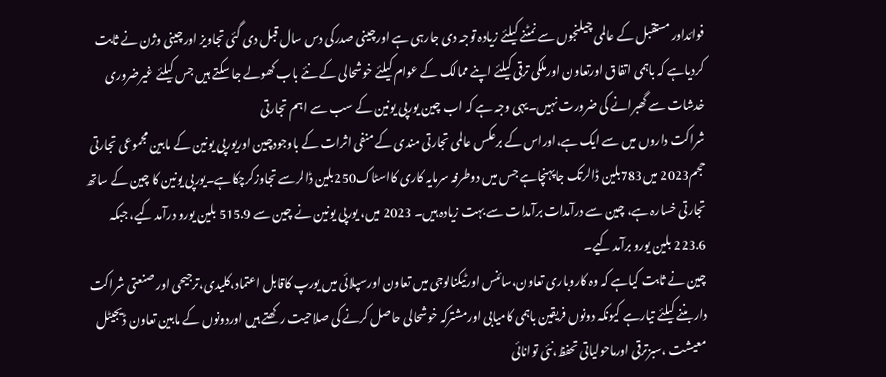فوائداور مستقبل کے عالمی چیلنجوں سے نمٹنے کیلئے زیادہ توجہ دی جارہی ہے اورچینی صدرکی دس سال قبل دی گئی تجاویز اورچینی وژن نے ثابت کردیاہے کہ باہمی اتفاق اورتعاون اورملکی ترقی کیلئے اپنے ممالک کے عوام کیلئے خوشحالی کے نئے باب کھولے جا سکتے ہیں جس کیلئے غیرضروری خدشات سے گھبرانے کی ضرورت نہیں۔یہی وجہ ہے کہ اب چین یورپی یونین کے سب سے اہم تجارتی
شراکت داروں میں سے ایک ہے،اوراس کے برعکس عالمی تجارتی مندی کے منفی اثرات کے باوجودچین اوریورپی یونین کے مابین مجموعی تجارتی حجم2023 میں783بلین ڈالرتک جاپہنچاہے جس میں دوطرفہ سرمایہ کاری کااسٹاک250بلین ڈالرسے تجاوزکرچکاہے۔یورپی یونین کا چین کے ساتھ تجارتی خسارہ ہے، چین سے درآمدات برآمدات سے بہت زیادہ ہیں۔ 2023 میں، یورپی یونین نے چین سے 515.9 بلین یورو درآمد کیے، جبکہ 223.6 بلین یورو برآمد کیے۔
چین نے ثابت کیاہے کہ وہ کاروباری تعاون،سائنس اورٹیکنالوجی میں تعاون اورسپلائی میں یورپ کاقابل اعتماد،کلیدی،ترجیحی اور صنعتی شراکت دار بننے کیلئے تیارہے کیونکہ دونوں فریقین باہمی کامیابی اورمشترکہ خوشحالی حاصل کرنے کی صلاحیت رکھتے ہیں اوردونوں کے مابین تعاون ڈیجیٹل معیشت ،سبزترقی اورماحولیاتی تحفظ،نئی توانائی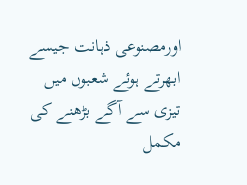اورمصنوعی ذہانت جیسے ابھرتے ہوئے شعبوں میں تیزی سے آگے بڑھنے کی مکمل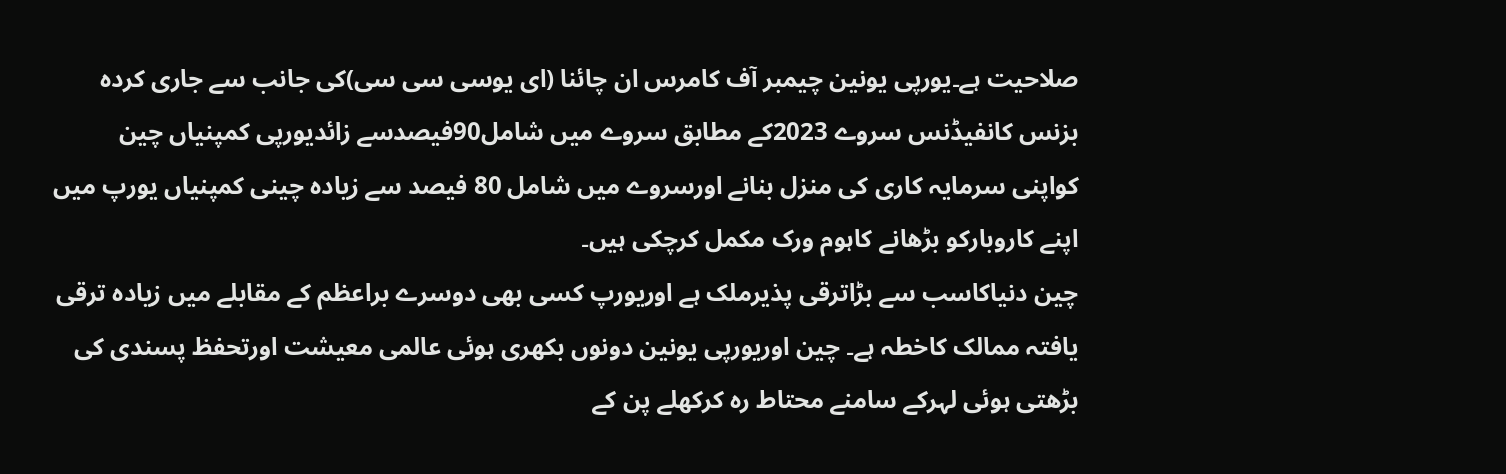صلاحیت ہے۔یورپی یونین چیمبر آف کامرس ان چائنا (ای یوسی سی سی)کی جانب سے جاری کردہ بزنس کانفیڈنس سروے 2023کے مطابق سروے میں شامل90فیصدسے زائدیورپی کمپنیاں چین کواپنی سرمایہ کاری کی منزل بنانے اورسروے میں شامل 80 فیصد سے زیادہ چینی کمپنیاں یورپ میں اپنے کاروبارکو بڑھانے کاہوم ورک مکمل کرچکی ہیں۔
چین دنیاکاسب سے بڑاترقی پذیرملک ہے اوریورپ کسی بھی دوسرے براعظم کے مقابلے میں زیادہ ترقی یافتہ ممالک کاخطہ ہے۔ چین اوریورپی یونین دونوں بکھری ہوئی عالمی معیشت اورتحفظ پسندی کی بڑھتی ہوئی لہرکے سامنے محتاط رہ کرکھلے پن کے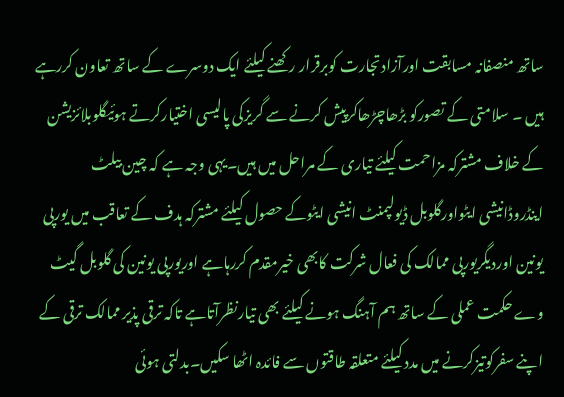ساتھ منصفانہ مسابقت اورآزادتجارت کوبرقرار رکھنے کیلئے ایک دوسرے کے ساتھ تعاون کررہے ہیں ۔ سلامتی کے تصورکو بڑھاچڑھاکرپیش کرنے سے گریزکی پالیسی اختیارکرتے ہوئیگلوبلائزیشن کے خلاف مشترکہ مزاحمت کیلئے تیاری کے مراحل میں ہیں۔یہی وجہ ہے کہ چین بیلٹ اینڈروڈانیشی ایٹواورگلوبل ڈیولپمنٹ انیشی ایٹوکے حصول کیلئے مشترکہ ہدف کے تعاقب میں یورپی یونین اوردیگریورپی ممالک کی فعال شرکت کابھی خیرمقدم کررہاہے اوریورپی یونین کی گلوبل گیٹ وے حکمت عملی کے ساتھ ہم آہنگ ہونے کیلئے بھی تیارنظرآتاہے تاکہ ترقی پذیر ممالک ترقی کے اپنے سفرکوتیزکرنے میں مدد کیلئے متعلقہ طاقتوں سے فائدہ اٹھا سکیں۔بدلتی ہوئی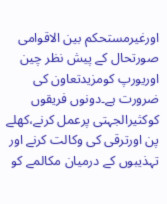اورغیرمستحکم بین الاقوامی صورتحال کے پیش نظر چین اوریورپ کومزیدتعاون کی ضرورت ہے۔دونوں فریقوں کوکثیرالجہتی پرعمل کرنے،کھلے پن اورترقی کی وکالت کرنے اور تہذیبوں کے درمیان مکالمے کو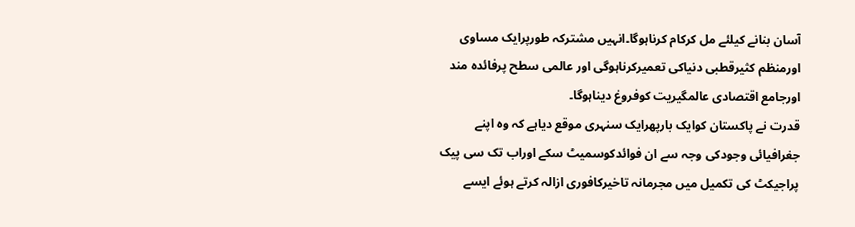آسان بنانے کیلئے مل کرکام کرناہوگا۔انہیں مشترکہ طورپرایک مساوی اورمنظم کثیرقطبی دنیاکی تعمیرکرناہوگی اور عالمی سطح پرفائدہ مند اورجامع اقتصادی عالمگیریت کوفروغ دیناہوگا۔
قدرت نے پاکستان کوایک بارپھرایک سنہری موقع دیاہے کہ وہ اپنے جغرافیائی وجودکی وجہ سے ان فوائدکوسمیٹ سکے اوراب تک سی پیک پراجیکٹ کی تکمیل میں مجرمانہ تاخیرکافوری ازالہ کرتے ہوئے ایسے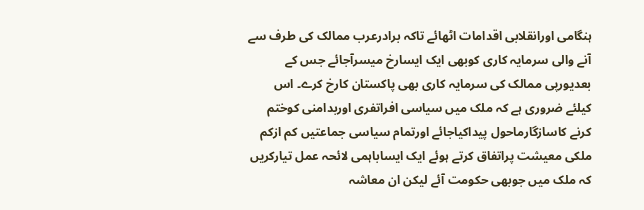ہنگامی اورانقلابی اقدامات اٹھائے تاکہ برادرعرب ممالک کی طرف سے آنے والی سرمایہ کاری کوبھی ایک ایسارخ میسرآجائے جس کے بعدیورپی ممالک کی سرمایہ کاری بھی پاکستان کارخ کرے۔ اس کیلئے ضروری ہے کہ ملک میں سیاسی افراتفری اوربدامنی کوختم کرنے کاسازگارماحول پیداکیاجائے اورتمام سیاسی جماعتیں کم ازکم ملکی معیشت پراتفاق کرتے ہوئے ایک ایساباہمی لائحہ عمل تیارکریں کہ ملک میں جوبھی حکومت آئے لیکن ان معاشہ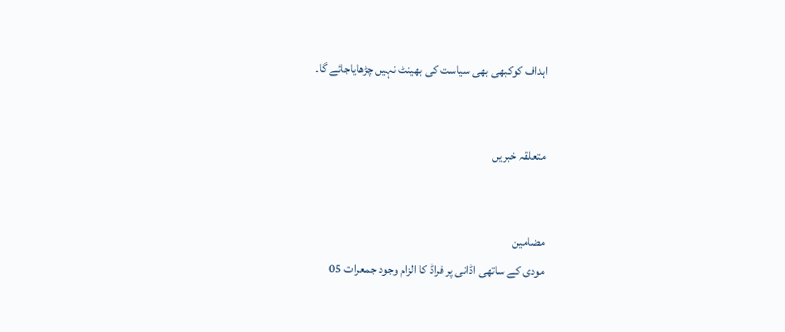اہداف کوکبھی بھی سیاست کی بھینٹ نہیں چڑھایاجائے گا۔


متعلقہ خبریں


مضامین
مودی کے ساتھی اڈانی پر فراڈ کا الزام وجود جمعرات 05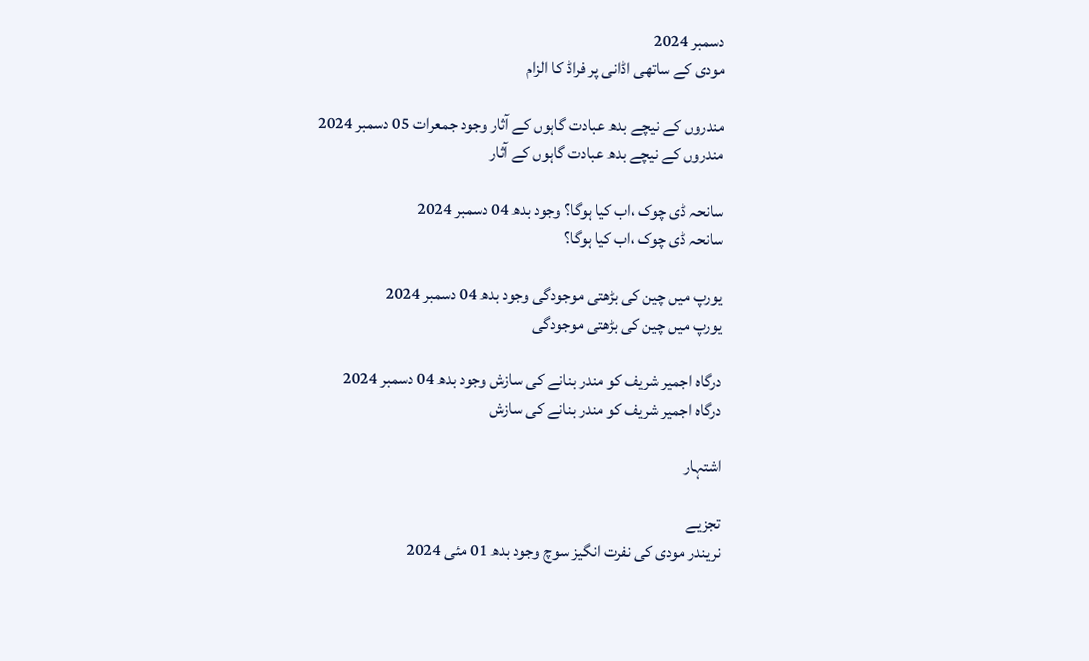دسمبر 2024
مودی کے ساتھی اڈانی پر فراڈ کا الزام

مندروں کے نیچے بدھ عبادت گاہوں کے آثار وجود جمعرات 05 دسمبر 2024
مندروں کے نیچے بدھ عبادت گاہوں کے آثار

سانحہ ڈی چوک ،اب کیا ہوگا؟ وجود بدھ 04 دسمبر 2024
سانحہ ڈی چوک ،اب کیا ہوگا؟

یورپ میں چین کی بڑھتی موجودگی وجود بدھ 04 دسمبر 2024
یورپ میں چین کی بڑھتی موجودگی

درگاہ اجمیر شریف کو مندر بنانے کی سازش وجود بدھ 04 دسمبر 2024
درگاہ اجمیر شریف کو مندر بنانے کی سازش

اشتہار

تجزیے
نریندر مودی کی نفرت انگیز سوچ وجود بدھ 01 مئی 2024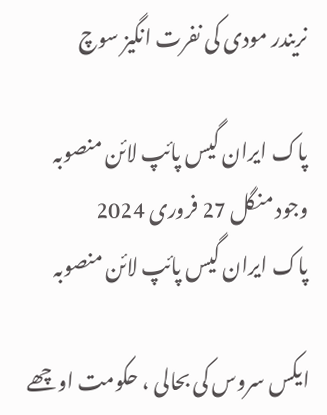نریندر مودی کی نفرت انگیز سوچ

پاک ایران گیس پائپ لائن منصوبہ وجود منگل 27 فروری 2024
پاک ایران گیس پائپ لائن منصوبہ

ایکس سروس کی بحالی ، حکومت اوچھے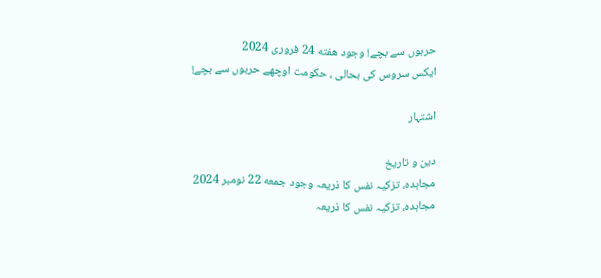حربوں سے بچے! وجود هفته 24 فروری 2024
ایکس سروس کی بحالی ، حکومت اوچھے حربوں سے بچے!

اشتہار

دین و تاریخ
مجاہدہ، تزکیہ نفس کا ذریعہ وجود جمعه 22 نومبر 2024
مجاہدہ، تزکیہ نفس کا ذریعہ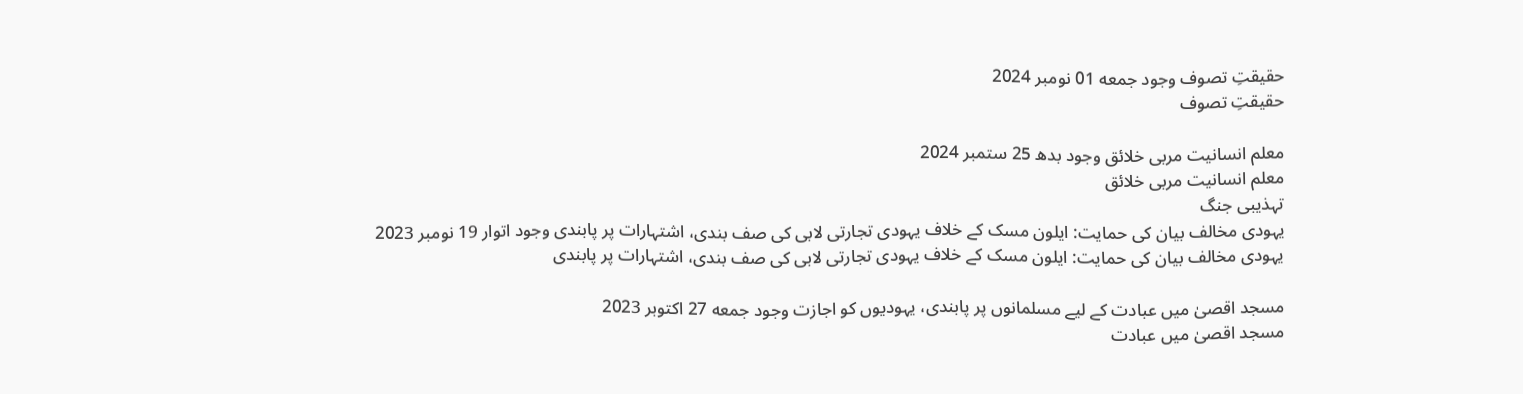حقیقتِ تصوف وجود جمعه 01 نومبر 2024
حقیقتِ تصوف

معلم انسانیت مربی خلائق وجود بدھ 25 ستمبر 2024
معلم انسانیت مربی خلائق
تہذیبی جنگ
یہودی مخالف بیان کی حمایت: ایلون مسک کے خلاف یہودی تجارتی لابی کی صف بندی، اشتہارات پر پابندی وجود اتوار 19 نومبر 2023
یہودی مخالف بیان کی حمایت: ایلون مسک کے خلاف یہودی تجارتی لابی کی صف بندی، اشتہارات پر پابندی

مسجد اقصیٰ میں عبادت کے لیے مسلمانوں پر پابندی، یہودیوں کو اجازت وجود جمعه 27 اکتوبر 2023
مسجد اقصیٰ میں عبادت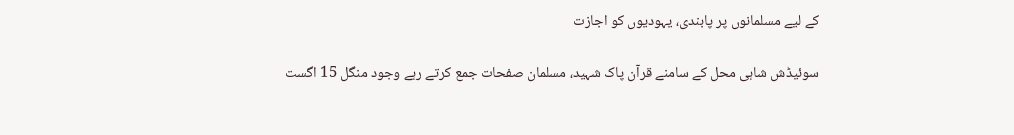کے لیے مسلمانوں پر پابندی، یہودیوں کو اجازت

سوئیڈش شاہی محل کے سامنے قرآن پاک شہید، مسلمان صفحات جمع کرتے رہے وجود منگل 15 اگست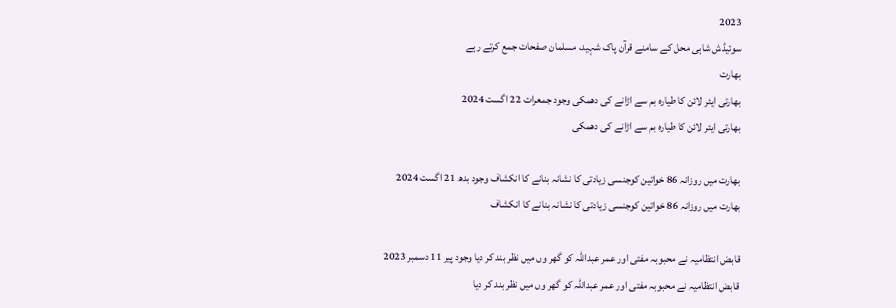2023
سوئیڈش شاہی محل کے سامنے قرآن پاک شہید، مسلمان صفحات جمع کرتے رہے
بھارت
بھارتی ایئر لائن کا طیارہ بم سے اڑانے کی دھمکی وجود جمعرات 22 اگست 2024
بھارتی ایئر لائن کا طیارہ بم سے اڑانے کی دھمکی

بھارت میں روزانہ 86 خواتین کوجنسی زیادتی کا نشانہ بنانے کا انکشاف وجود بدھ 21 اگست 2024
بھارت میں روزانہ 86 خواتین کوجنسی زیادتی کا نشانہ بنانے کا انکشاف

قابض انتظامیہ نے محبوبہ مفتی اور عمر عبداللہ کو گھر وں میں نظر بند کر دیا وجود پیر 11 دسمبر 2023
قابض انتظامیہ نے محبوبہ مفتی اور عمر عبداللہ کو گھر وں میں نظر بند کر دیا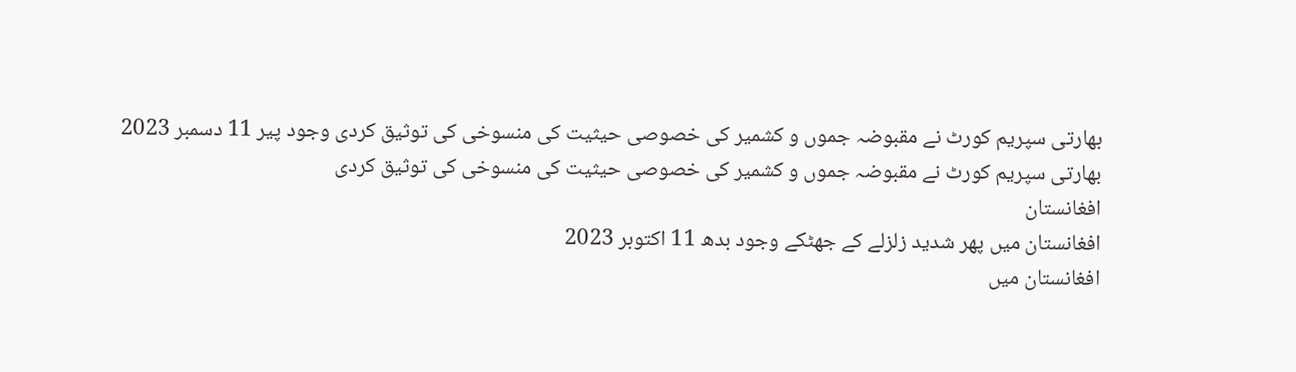بھارتی سپریم کورٹ نے مقبوضہ جموں و کشمیر کی خصوصی حیثیت کی منسوخی کی توثیق کردی وجود پیر 11 دسمبر 2023
بھارتی سپریم کورٹ نے مقبوضہ جموں و کشمیر کی خصوصی حیثیت کی منسوخی کی توثیق کردی
افغانستان
افغانستان میں پھر شدید زلزلے کے جھٹکے وجود بدھ 11 اکتوبر 2023
افغانستان میں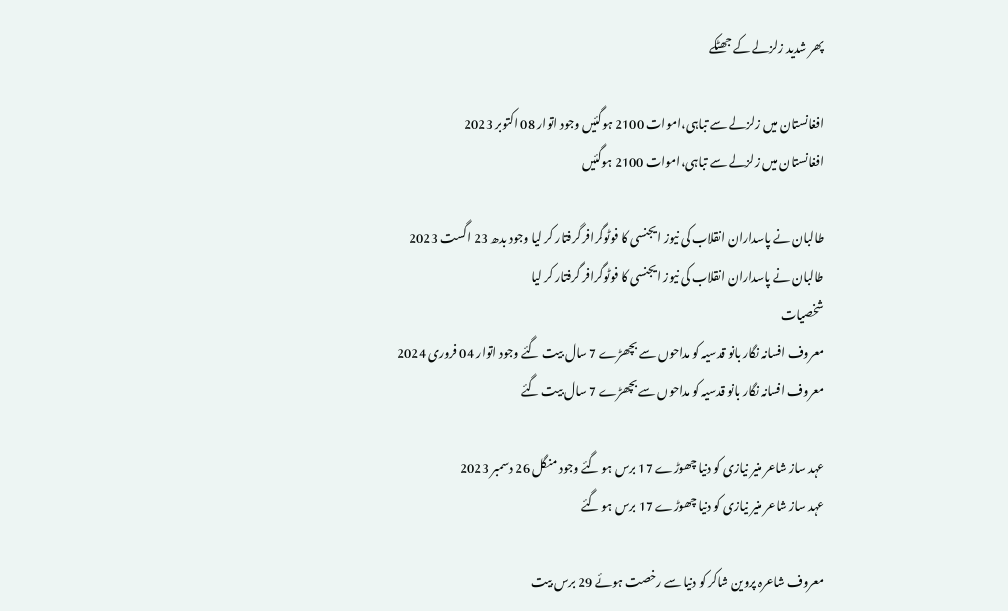پھر شدید زلزلے کے جھٹکے

افغانستان میں زلزلے سے تباہی،اموات 2100 ہوگئیں وجود اتوار 08 اکتوبر 2023
افغانستان میں زلزلے سے تباہی،اموات 2100 ہوگئیں

طالبان نے پاسداران انقلاب کی نیوز ایجنسی کا فوٹوگرافر گرفتار کر لیا وجود بدھ 23 اگست 2023
طالبان نے پاسداران انقلاب کی نیوز ایجنسی کا فوٹوگرافر گرفتار کر لیا
شخصیات
معروف افسانہ نگار بانو قدسیہ کو مداحوں سے بچھڑے 7 سال بیت گئے وجود اتوار 04 فروری 2024
معروف افسانہ نگار بانو قدسیہ کو مداحوں سے بچھڑے 7 سال بیت گئے

عہد ساز شاعر منیر نیازی کو دنیا چھوڑے 17 برس ہو گئے وجود منگل 26 دسمبر 2023
عہد ساز شاعر منیر نیازی کو دنیا چھوڑے 17 برس ہو گئے

معروف شاعرہ پروین شاکر کو دنیا سے رخصت ہوئے 29 برس بیت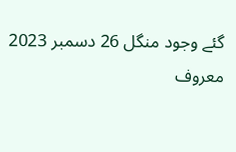گئے وجود منگل 26 دسمبر 2023
معروف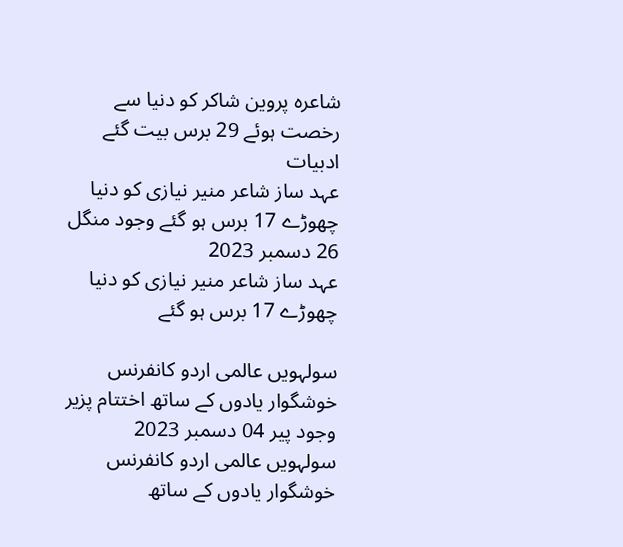شاعرہ پروین شاکر کو دنیا سے رخصت ہوئے 29 برس بیت گئے
ادبیات
عہد ساز شاعر منیر نیازی کو دنیا چھوڑے 17 برس ہو گئے وجود منگل 26 دسمبر 2023
عہد ساز شاعر منیر نیازی کو دنیا چھوڑے 17 برس ہو گئے

سولہویں عالمی اردو کانفرنس خوشگوار یادوں کے ساتھ اختتام پزیر وجود پیر 04 دسمبر 2023
سولہویں عالمی اردو کانفرنس خوشگوار یادوں کے ساتھ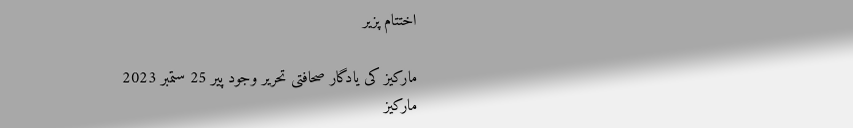اختتام پزیر

مارکیز کی یادگار صحافتی تحریر وجود پیر 25 ستمبر 2023
مارکیز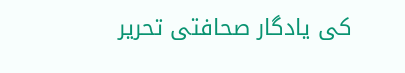کی یادگار صحافتی تحریر